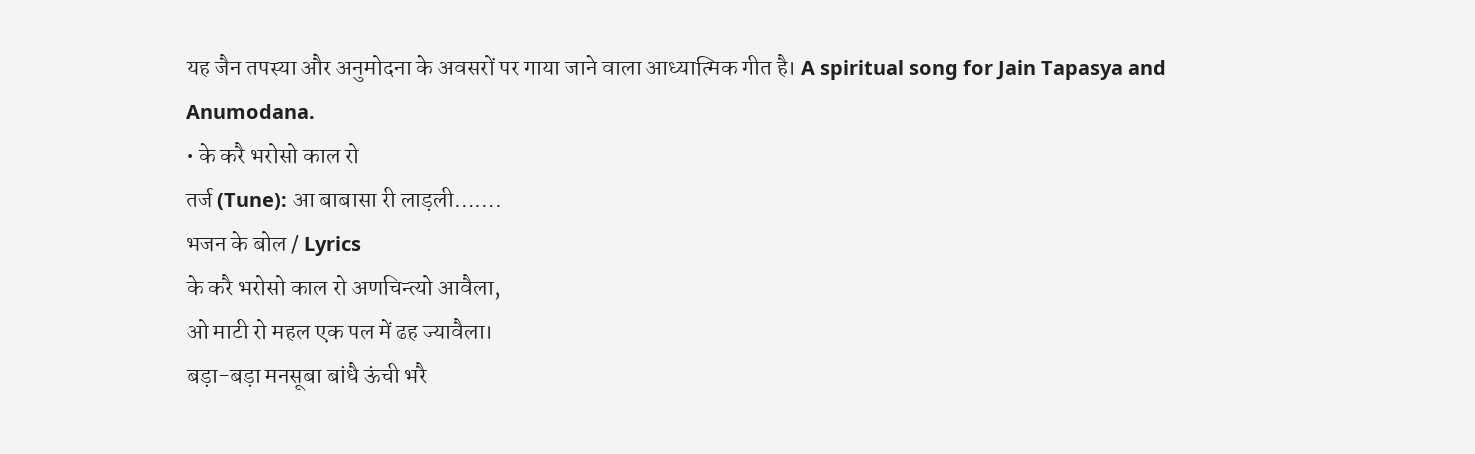यह जैन तपस्या और अनुमोदना के अवसरों पर गाया जाने वाला आध्यात्मिक गीत है। A spiritual song for Jain Tapasya and Anumodana.
• के करै भरोसो काल रो
तर्ज (Tune): आ बाबासा री लाड़ली…….
भजन के बोल / Lyrics
के करै भरोसो काल रो अणचिन्त्यो आवैला,
ओ माटी रो महल एक पल में ढह ज्यावैला।
बड़ा-बड़ा मनसूबा बांधै ऊंची भरै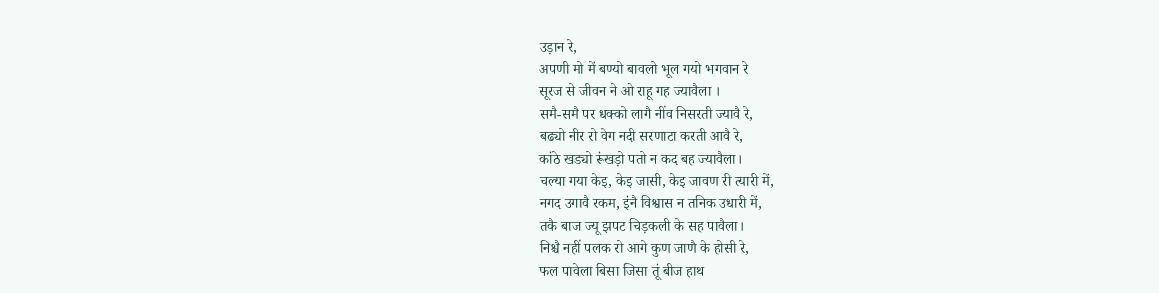उड़ान रे,
अपणी मो में बण्यो बावलो भूल गयो भगवान रे
सूरज से जीवन ने ओ राहू गह ज्यावैला ।
समै-समै पर धक्को लागै नींव निसरती ज्यावै रे,
बढ्यो नीर रो वेग नदी सरणाटा करती आवै रे,
कांठे खड्यो रूंखड़ो पतो न कद बह ज्यावैला।
चल्या गया केइ, केइ जासी, केइ जावण री त्यारी में,
नगद उगावै रकम, इंनै विश्वास न तनिक उधारी में,
तकै बाज ज्यू झपट चिड़कली के सह पावैला।
निश्चै नहीं पलक रो आगे कुण जाणै के होसी रे,
फल पावेला बिसा जिसा तूं बीज हाथ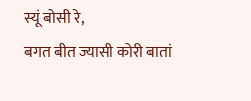स्यूं बोसी रे,
बगत बीत ज्यासी कोरी बातां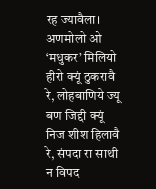रह ज्यावैला।
अणमोलो ओ ‘मधुकर’ मिलियो हीरो क्यूं ठुकरावै रे, लोहबाणिये ज्यू बण जिद्दी क्यूं निज शीश हिलावै रे, संपदा रा साथी न विपद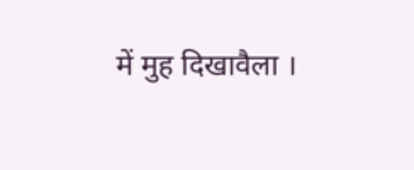में मुह दिखावैला ।